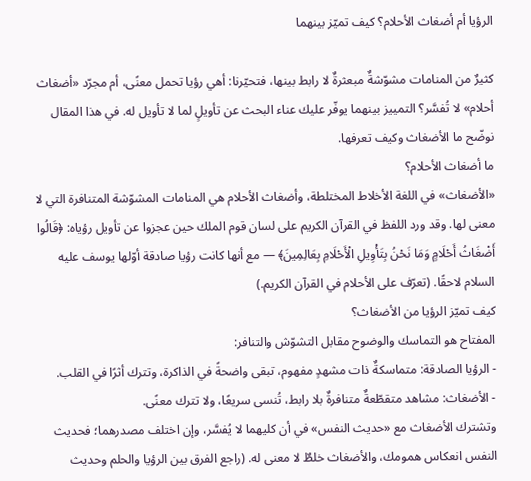الرؤيا أم أضغاث الأحلام؟ كيف تميّز بينهما

كثيرٌ من المنامات مشوّشةٌ مبعثرةٌ لا رابط بينها، فتحيّرنا: أهي رؤيا تحمل معنًى، أم مجرّد «أضغاث أحلام» لا تُفسَّر؟ التمييز بينهما يوفّر عليك عناء البحث عن تأويلٍ لما لا تأويل له. في هذا المقال نوضّح ما الأضغاث وكيف تعرفها.
ما أضغاث الأحلام؟
«الأضغاث» في اللغة الأخلاط المختلطة، وأضغاث الأحلام هي المنامات المشوّشة المتنافرة التي لا معنى لها. وقد ورد اللفظ في القرآن الكريم على لسان قوم الملك حين عجزوا عن تأويل رؤياه: ﴿قَالُوا أَضْغَاثُ أَحْلَامٍ وَمَا نَحْنُ بِتَأْوِيلِ الْأَحْلَامِ بِعَالِمِينَ﴾ — مع أنها كانت رؤيا صادقة أوّلها يوسف عليه السلام لاحقًا. (تعرّف على الأحلام في القرآن الكريم.)
كيف تميّز الرؤيا من الأضغاث؟
المفتاح هو التماسك والوضوح مقابل التشوّش والتنافر:
- الرؤيا الصادقة: متماسكةٌ ذات مشهدٍ مفهوم، تبقى واضحةً في الذاكرة، وتترك أثرًا في القلب.
- الأضغاث: مشاهد متقطّعةٌ متنافرةٌ بلا رابط، تُنسى سريعًا، ولا تترك معنًى.
وتشترك الأضغاث مع «حديث النفس» في أن كليهما لا يُفسَّر، وإن اختلف مصدرهما؛ فحديث النفس انعكاس همومك، والأضغاث خلطٌ لا معنى له. (راجع الفرق بين الرؤيا والحلم وحديث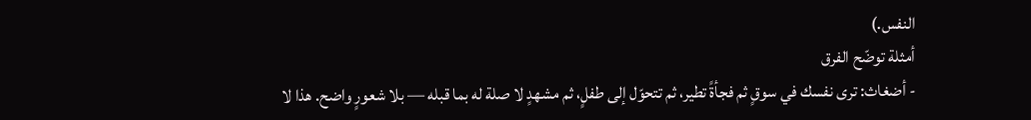النفس.)
أمثلة توضّح الفرق
- أضغاث: ترى نفسك في سوقٍ ثم فجأةً تطير، ثم تتحوّل إلى طفلٍ، ثم مشهدٍ لا صلة له بما قبله — بلا شعورٍ واضح. هذا لا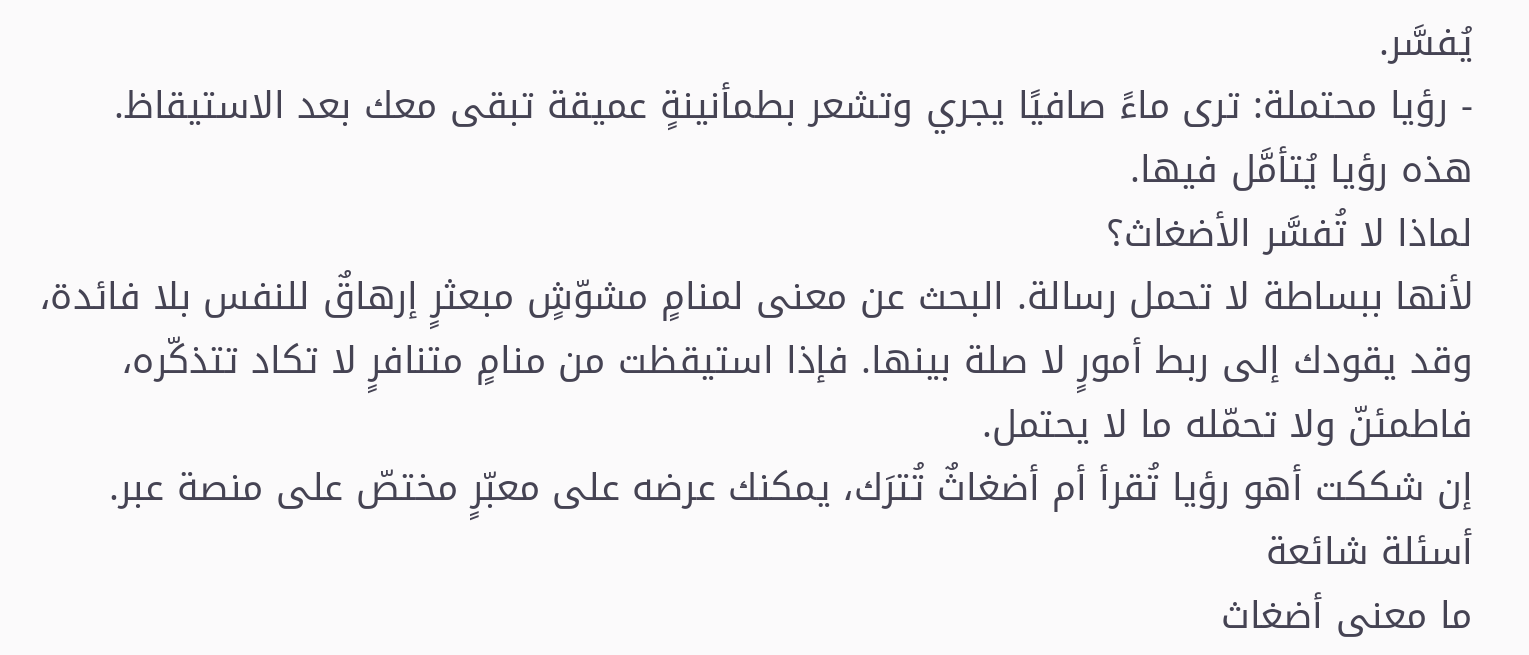يُفسَّر.
- رؤيا محتملة: ترى ماءً صافيًا يجري وتشعر بطمأنينةٍ عميقة تبقى معك بعد الاستيقاظ. هذه رؤيا يُتأمَّل فيها.
لماذا لا تُفسَّر الأضغاث؟
لأنها ببساطة لا تحمل رسالة. البحث عن معنى لمنامٍ مشوّشٍ مبعثرٍ إرهاقٌ للنفس بلا فائدة، وقد يقودك إلى ربط أمورٍ لا صلة بينها. فإذا استيقظت من منامٍ متنافرٍ لا تكاد تتذكّره، فاطمئنّ ولا تحمّله ما لا يحتمل.
إن شككت أهو رؤيا تُقرأ أم أضغاثٌ تُترَك، يمكنك عرضه على معبّرٍ مختصّ على منصة عبر.
أسئلة شائعة
ما معنى أضغاث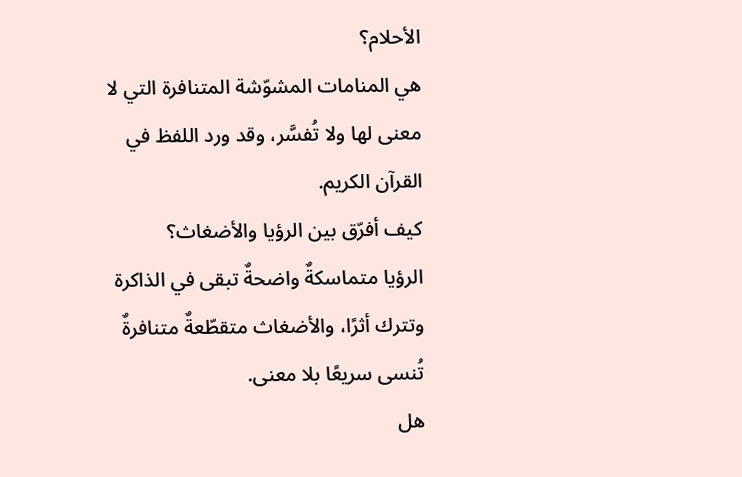الأحلام؟
هي المنامات المشوّشة المتنافرة التي لا معنى لها ولا تُفسَّر، وقد ورد اللفظ في القرآن الكريم.
كيف أفرّق بين الرؤيا والأضغاث؟
الرؤيا متماسكةٌ واضحةٌ تبقى في الذاكرة وتترك أثرًا، والأضغاث متقطّعةٌ متنافرةٌ تُنسى سريعًا بلا معنى.
هل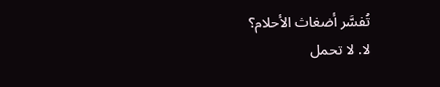تُفسَّر أضغاث الأحلام؟
لا. لا تحمل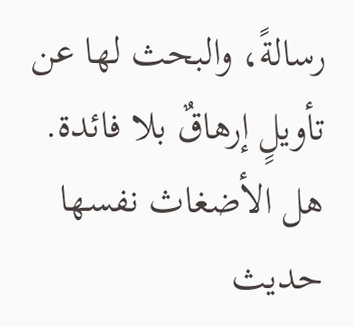رسالةً، والبحث لها عن تأويلٍ إرهاقٌ بلا فائدة.
هل الأضغاث نفسها حديث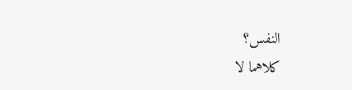النفس؟
كلاهما لا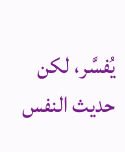يُفسَّر، لكن حديث النفس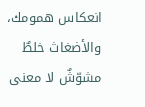انعكاس همومك، والأضغاث خلطٌ مشوّشٌ لا معنى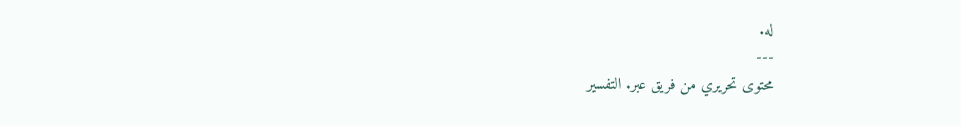له.
---
محتوى تحريري من فريق عبر. التفسير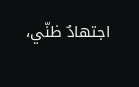اجتهادٌ ظنّي،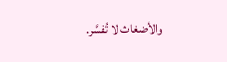والأضغاث لا تُفسَّر.